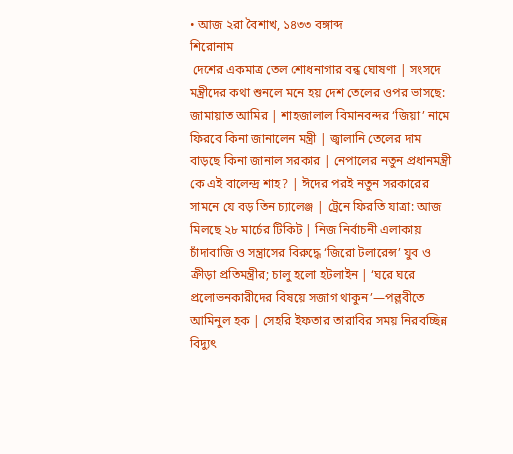• আজ ২রা বৈশাখ, ১৪৩৩ বঙ্গাব্দ
শিরোনাম
 দেশের একমাত্র তেল শোধনাগার বন্ধ ঘোষণা | সংসদে মন্ত্রীদের কথা শুনলে মনে হয় দেশ তেলের ওপর ভাসছে: জামায়াত আমির | শাহজালাল বিমানবন্দর ‘জিয়া’ নামে ফিরবে কিনা জানালেন মন্ত্রী | জ্বালানি তেলের দাম বাড়ছে কিনা জানাল সরকার | নেপালের নতুন প্রধানমন্ত্রী কে এই বালেন্দ্র শাহ? | ঈদের পরই নতুন সরকারের সামনে যে বড় তিন চ্যালেঞ্জ | ট্রেনে ফিরতি যাত্রা: আজ মিলছে ২৮ মার্চের টিকিট | নিজ নির্বাচনী এলাকায় চাঁদাবাজি ও সন্ত্রাসের বিরুদ্ধে ‘জিরো টলারেন্স’ যুব ও ক্রীড়া প্রতিমন্ত্রীর; চালু হলো হটলাইন | ‘ঘরে ঘরে প্রলোভনকারীদের বিষয়ে সজাগ থাকুন’—পল্লবীতে আমিনুল হক | সেহরি ইফতার তারাবির সময় নিরবচ্ছিন্ন বিদ্যুৎ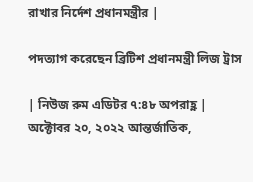রাখার নির্দেশ প্রধানমন্ত্রীর |

পদত্যাগ করেছেন ব্রিটিশ প্রধানমন্ত্রী লিজ ট্রাস

| নিউজ রুম এডিটর ৭:৪৮ অপরাহ্ণ | অক্টোবর ২০, ২০২২ আন্তর্জাতিক,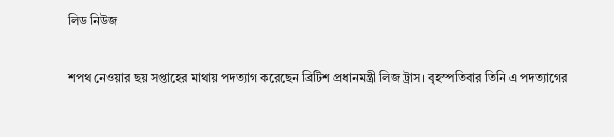লিড নিউজ

শপথ নেওয়ার ছয় সপ্তাহের মাথায় পদত্যাগ করেছেন ব্রিটিশ প্রধানমন্ত্রী লিজ ট্রাস। বৃহস্পতিবার তিনি এ পদত্যাগের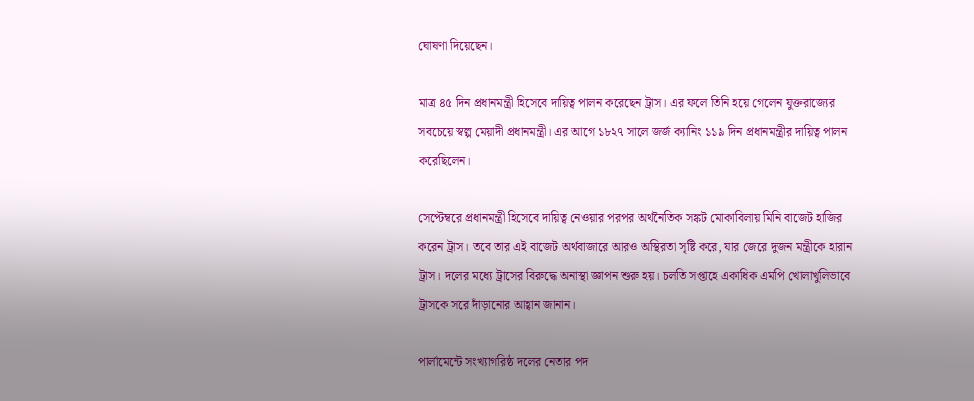ঘোষণা দিয়েছেন।

মাত্র ৪৫ দিন প্রধানমন্ত্রী হিসেবে দায়িত্ব পালন করেছেন ট্রাস। এর ফলে তিনি হয়ে গেলেন যুক্তরাজ্যের সবচেয়ে স্বল্প মেয়াদী প্রধানমন্ত্রী। এর আগে ১৮২৭ সালে জর্জ ক্যানিং ১১৯ দিন প্রধানমন্ত্রীর দায়িত্ব পালন করেছিলেন।

সেপ্টেম্বরে প্রধানমন্ত্রী হিসেবে দায়িত্ব নেওয়ার পরপর অর্থনৈতিক সঙ্কট মোকাবিলায় মিনি বাজেট হাজির করেন ট্রাস। তবে তার এই বাজেট অর্থবাজারে আরও অস্থিরতা সৃষ্টি করে, যার জেরে দুজন মন্ত্রীকে হারান ট্রাস। দলের মধ্যে ট্রাসের বিরুদ্ধে অনাস্থা জ্ঞাপন শুরু হয়। চলতি সপ্তাহে একাধিক এমপি খোলাখুলিভাবে ট্রাসকে সরে দাঁড়ানোর আহ্বান জানান।

পার্লামেন্টে সংখ্যাগরিষ্ঠ দলের নেতার পদ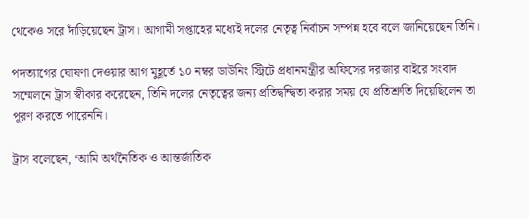থেকেও সরে দাঁড়িয়েছেন ট্রাস। আগামী সপ্তাহের মধ্যেই দলের নেতৃত্ব নির্বাচন সম্পন্ন হবে বলে জানিয়েছেন তিনি।

পদত্যাগের ঘোষণা দেওয়ার আগ মুহূর্তে ১০ নম্বর ডাউনিং স্ট্রিটে প্রধানমন্ত্রীর অফিসের দরজার বাইরে সংবাদ সম্মেলনে ট্রাস স্বীকার করেছেন, তিনি দলের নেতৃত্বের জন্য প্রতিদ্বন্দ্বিতা করার সময় যে প্রতিশ্রুতি দিয়েছিলেন তা পূরণ করতে পারেননি।

ট্রাস বলেছেন, ‘আমি অর্থনৈতিক ও আন্তর্জাতিক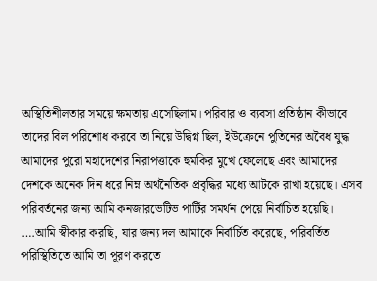অস্থিতিশীলতার সময়ে ক্ষমতায় এসেছিলাম। পরিবার ও ব্যবসা প্রতিষ্ঠান কীভাবে তাদের বিল পরিশোধ করবে তা নিয়ে উদ্বিগ্ন ছিল, ইউক্রেনে পুতিনের অবৈধ যুদ্ধ আমাদের পুরো মহাদেশের নিরাপত্তাকে হুমকির মুখে ফেলেছে এবং আমাদের দেশকে অনেক দিন ধরে নিম্ন অর্থনৈতিক প্রবৃদ্ধির মধ্যে আটকে রাখা হয়েছে। এসব পরিবর্তনের জন্য আমি কনজারভেটিভ পার্টির সমর্থন পেয়ে নির্বাচিত হয়েছি। ….আমি স্বীকার করছি, যার জন্য দল আমাকে নির্বার্চিত করেছে, পরিবর্তিত পরিস্থিতিতে আমি তা পূরণ করতে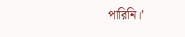পারিনি।’